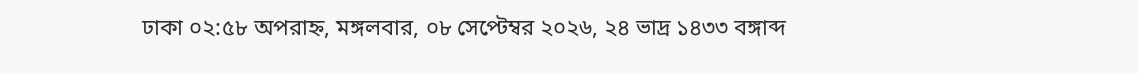ঢাকা ০২:৫৮ অপরাহ্ন, মঙ্গলবার, ০৮ সেপ্টেম্বর ২০২৬, ২৪ ভাদ্র ১৪৩৩ বঙ্গাব্দ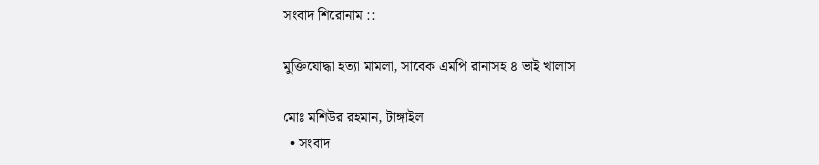সংবাদ শিরোনাম ::

মুক্তিযোদ্ধা হত্যা মামলা, সাবেক এমপি রানাসহ ৪ ভাই খালাস

মোঃ মশিউর রহমান, টাঙ্গাইল
  • সংবাদ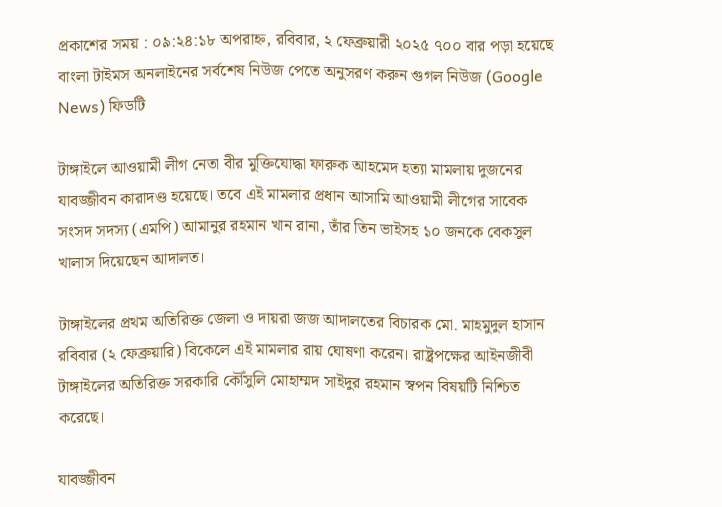প্রকাশের সময় : ০৯:২৪:১৮ অপরাহ্ন, রবিবার, ২ ফেব্রুয়ারী ২০২৫ ৭০০ বার পড়া হয়েছে
বাংলা টাইমস অনলাইনের সর্বশেষ নিউজ পেতে অনুসরণ করুন গুগল নিউজ (Google News) ফিডটি

টাঙ্গাইলে আওয়ামী লীগ নেতা বীর মুক্তিযোদ্ধা ফারুক আহমেদ হত্যা মামলায় দুজনের যাবজ্জীবন কারাদণ্ড হয়েছে। তবে এই মামলার প্রধান আসামি আওয়ামী লীগের সাবেক সংসদ সদস্য (এমপি) আমানুর রহমান খান রানা, তাঁর তিন ভাইসহ ১০ জনকে বেকসুল খালাস দিয়েছেন আদালত।

টাঙ্গাইলের প্রথম অতিরিক্ত জেলা ও দায়রা জজ আদালতের বিচারক মো. মাহমুদুল হাসান রবিবার (২ ফেব্রুয়ারি) বিকেলে এই মামলার রায় ঘোষণা করেন। রাষ্ট্রপক্ষের আইনজীবী টাঙ্গাইলের অতিরিক্ত সরকারি কৌঁসুলি মোহাম্মদ সাইদুর রহমান স্বপন বিষয়টি নিশ্চিত করেছে।

যাবজ্জীবন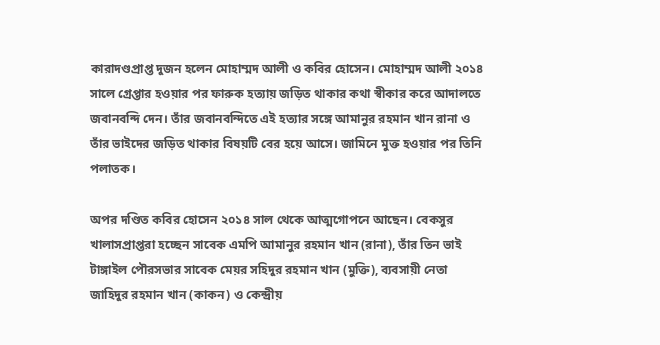কারাদণ্ডপ্রাপ্ত দুজন হলেন মোহাম্মদ আলী ও কবির হোসেন। মোহাম্মদ আলী ২০১৪ সালে গ্রেপ্তার হওয়ার পর ফারুক হত্যায় জড়িত থাকার কথা স্বীকার করে আদালতে জবানবন্দি দেন। তাঁর জবানবন্দিতে এই হত্যার সঙ্গে আমানুর রহমান খান রানা ও তাঁর ভাইদের জড়িত থাকার বিষয়টি বের হয়ে আসে। জামিনে মুক্ত হওয়ার পর তিনি পলাতক।

অপর দণ্ডিত কবির হোসেন ২০১৪ সাল থেকে আত্মগোপনে আছেন। বেকসুর খালাসপ্রাপ্তরা হচ্ছেন সাবেক এমপি আমানুর রহমান খান (রানা), তাঁর তিন ভাই টাঙ্গাইল পৌরসভার সাবেক মেয়র সহিদুর রহমান খান (মুক্তি), ব্যবসায়ী নেতা জাহিদুর রহমান খান (কাকন) ও কেন্দ্রীয়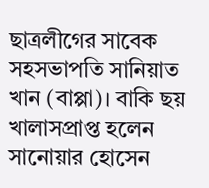ছাত্রলীগের সাবেক সহসভাপতি সানিয়াত খান (বাপ্পা)। বাকি ছয় খালাসপ্রাপ্ত হলেন সানোয়ার হোসেন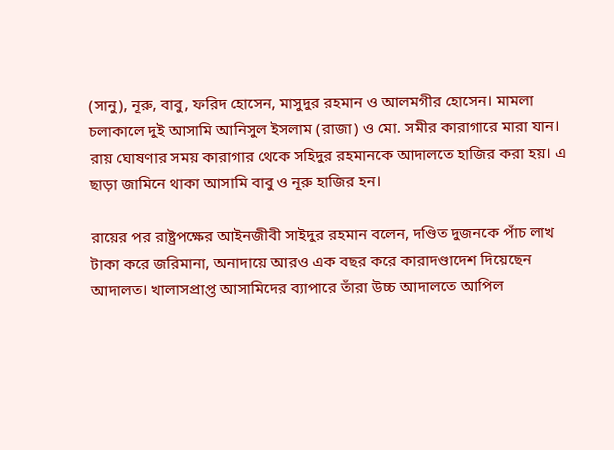(সানু), নূরু, বাবু, ফরিদ হোসেন, মাসুদুর রহমান ও আলমগীর হোসেন। মামলা চলাকালে দুই আসামি আনিসুল ইসলাম (রাজা) ও মো. সমীর কারাগারে মারা যান। রায় ঘোষণার সময় কারাগার থেকে সহিদুর রহমানকে আদালতে হাজির করা হয়। এ ছাড়া জামিনে থাকা আসামি বাবু ও নূরু হাজির হন।

রায়ের পর রাষ্ট্রপক্ষের আইনজীবী সাইদুর রহমান বলেন, দণ্ডিত দুজনকে পাঁচ লাখ টাকা করে জরিমানা, অনাদায়ে আরও এক বছর করে কারাদণ্ডাদেশ দিয়েছেন আদালত। খালাসপ্রাপ্ত আসামিদের ব্যাপারে তাঁরা উচ্চ আদালতে আপিল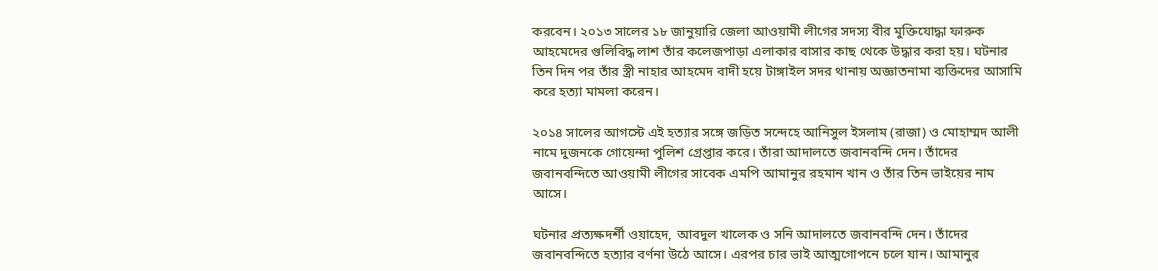করবেন। ২০১৩ সালের ১৮ জানুয়ারি জেলা আওয়ামী লীগের সদস্য বীর মুক্তিযোদ্ধা ফারুক আহমেদের গুলিবিদ্ধ লাশ তাঁর কলেজপাড়া এলাকার বাসার কাছ থেকে উদ্ধার করা হয়। ঘটনার তিন দিন পর তাঁর স্ত্রী নাহার আহমেদ বাদী হয়ে টাঙ্গাইল সদর থানায় অজ্ঞাতনামা ব্যক্তিদের আসামি করে হত্যা মামলা করেন।

২০১৪ সালের আগস্টে এই হত্যার সঙ্গে জড়িত সন্দেহে আনিসুল ইসলাম (রাজা) ও মোহাম্মদ আলী নামে দুজনকে গোয়েন্দা পুলিশ গ্রেপ্তার করে। তাঁরা আদালতে জবানবন্দি দেন। তাঁদের জবানবন্দিতে আওয়ামী লীগের সাবেক এমপি আমানুর রহমান খান ও তাঁর তিন ভাইয়ের নাম আসে।

ঘটনার প্রত্যক্ষদর্শী ওয়াহেদ, আবদুল খালেক ও সনি আদালতে জবানবন্দি দেন। তাঁদের জবানবন্দিতে হত্যার বর্ণনা উঠে আসে। এরপর চার ভাই আত্মগোপনে চলে যান। আমানুর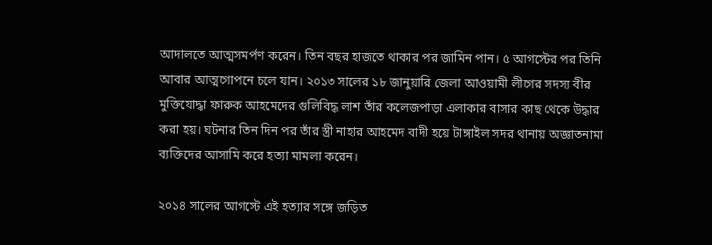আদালতে আত্মসমর্পণ করেন। তিন বছর হাজতে থাকার পর জামিন পান। ৫ আগস্টের পর তিনি আবার আত্মগোপনে চলে যান। ২০১৩ সালের ১৮ জানুয়ারি জেলা আওয়ামী লীগের সদস্য বীর মুক্তিযোদ্ধা ফারুক আহমেদের গুলিবিদ্ধ লাশ তাঁর কলেজপাড়া এলাকার বাসার কাছ থেকে উদ্ধার করা হয়। ঘটনার তিন দিন পর তাঁর স্ত্রী নাহার আহমেদ বাদী হয়ে টাঙ্গাইল সদর থানায় অজ্ঞাতনামা ব্যক্তিদের আসামি করে হত্যা মামলা করেন।

২০১৪ সালের আগস্টে এই হত্যার সঙ্গে জড়িত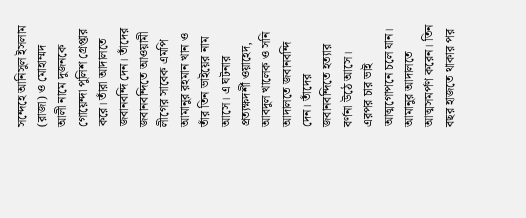সন্দেহে আনিসুল ইসলাম (রাজা) ও মোহাম্মদ আলী নামে দুজনকে গোয়েন্দা পুলিশ গ্রেপ্তার করে। তাঁরা আদালতে জবানবন্দি দেন। তাঁদের জবানবন্দিতে আওয়ামী লীগের সাবেক এমপি আমানুর রহমান খান ও তাঁর তিন ভাইয়ের নাম আসে। এ ঘটনার প্রত্যক্ষদর্শী ওয়াহেদ, আবদুল খালেক ও সনি আদালতে জবানবন্দি দেন। তাঁদের জবানবন্দিতে হত্যার বর্ণনা উঠে আসে। এরপর চার ভাই আত্মগোপনে চলে যান। আমানুর আদালতে আত্মসমর্পণ করেন। তিন বছর হাজতে থাকার পর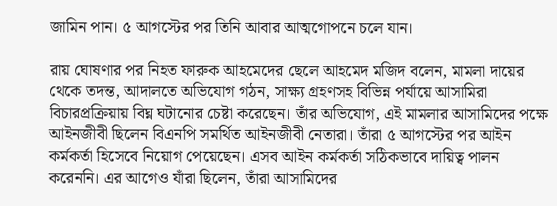জামিন পান। ৫ আগস্টের পর তিনি আবার আত্মগোপনে চলে যান।

রায় ঘোষণার পর নিহত ফারুক আহমেদের ছেলে আহমেদ মজিদ বলেন, মামলা দায়ের থেকে তদন্ত, আদালতে অভিযোগ গঠন, সাক্ষ্য গ্রহণসহ বিভিন্ন পর্যায়ে আসামিরা বিচারপ্রক্রিয়ায় বিঘ্ন ঘটানোর চেষ্টা করেছেন। তাঁর অভিযোগ, এই মামলার আসামিদের পক্ষে আইনজীবী ছিলেন বিএনপি সমর্থিত আইনজীবী নেতারা। তাঁরা ৫ আগস্টের পর আইন কর্মকর্তা হিসেবে নিয়োগ পেয়েছেন। এসব আইন কর্মকর্তা সঠিকভাবে দায়িত্ব পালন করেননি। এর আগেও যাঁরা ছিলেন, তাঁরা আসামিদের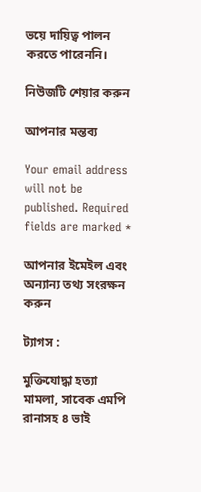ভয়ে দায়িত্ব পালন করতে পারেননি।

নিউজটি শেয়ার করুন

আপনার মন্তব্য

Your email address will not be published. Required fields are marked *

আপনার ইমেইল এবং অন্যান্য তথ্য সংরক্ষন করুন

ট্যাগস :

মুক্তিযোদ্ধা হত্যা মামলা, সাবেক এমপি রানাসহ ৪ ভাই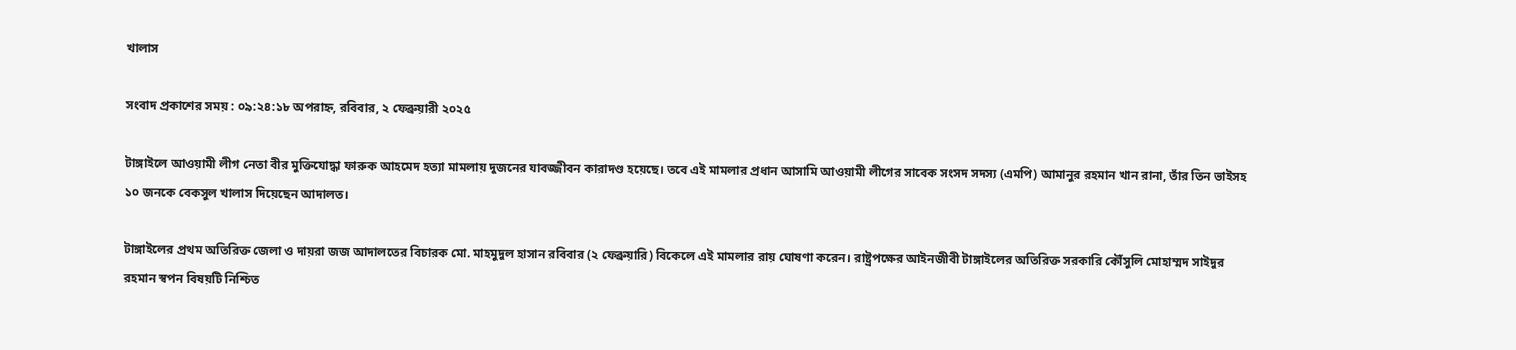খালাস

সংবাদ প্রকাশের সময় : ০৯:২৪:১৮ অপরাহ্ন, রবিবার, ২ ফেব্রুয়ারী ২০২৫

টাঙ্গাইলে আওয়ামী লীগ নেতা বীর মুক্তিযোদ্ধা ফারুক আহমেদ হত্যা মামলায় দুজনের যাবজ্জীবন কারাদণ্ড হয়েছে। তবে এই মামলার প্রধান আসামি আওয়ামী লীগের সাবেক সংসদ সদস্য (এমপি) আমানুর রহমান খান রানা, তাঁর তিন ভাইসহ ১০ জনকে বেকসুল খালাস দিয়েছেন আদালত।

টাঙ্গাইলের প্রথম অতিরিক্ত জেলা ও দায়রা জজ আদালতের বিচারক মো. মাহমুদুল হাসান রবিবার (২ ফেব্রুয়ারি) বিকেলে এই মামলার রায় ঘোষণা করেন। রাষ্ট্রপক্ষের আইনজীবী টাঙ্গাইলের অতিরিক্ত সরকারি কৌঁসুলি মোহাম্মদ সাইদুর রহমান স্বপন বিষয়টি নিশ্চিত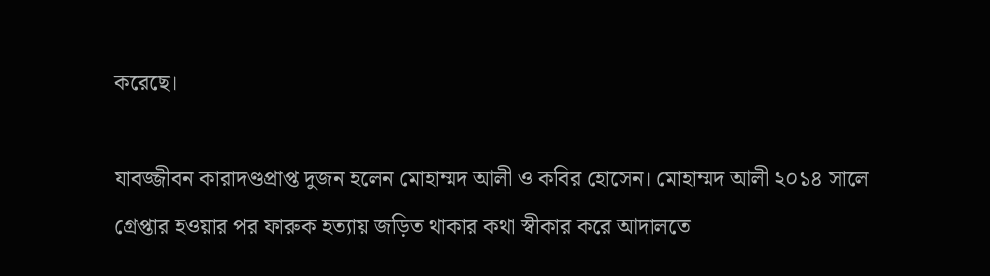করেছে।

যাবজ্জীবন কারাদণ্ডপ্রাপ্ত দুজন হলেন মোহাম্মদ আলী ও কবির হোসেন। মোহাম্মদ আলী ২০১৪ সালে গ্রেপ্তার হওয়ার পর ফারুক হত্যায় জড়িত থাকার কথা স্বীকার করে আদালতে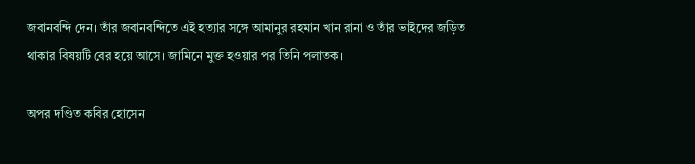জবানবন্দি দেন। তাঁর জবানবন্দিতে এই হত্যার সঙ্গে আমানুর রহমান খান রানা ও তাঁর ভাইদের জড়িত থাকার বিষয়টি বের হয়ে আসে। জামিনে মুক্ত হওয়ার পর তিনি পলাতক।

অপর দণ্ডিত কবির হোসেন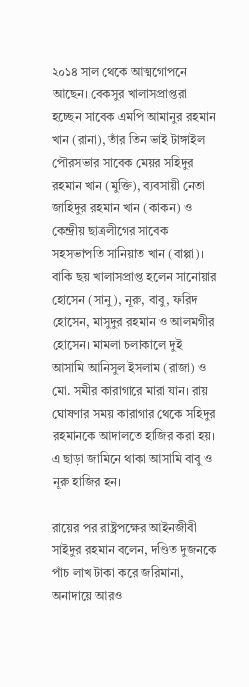২০১৪ সাল থেকে আত্মগোপনে আছেন। বেকসুর খালাসপ্রাপ্তরা হচ্ছেন সাবেক এমপি আমানুর রহমান খান (রানা), তাঁর তিন ভাই টাঙ্গাইল পৌরসভার সাবেক মেয়র সহিদুর রহমান খান (মুক্তি), ব্যবসায়ী নেতা জাহিদুর রহমান খান (কাকন) ও কেন্দ্রীয় ছাত্রলীগের সাবেক সহসভাপতি সানিয়াত খান (বাপ্পা)। বাকি ছয় খালাসপ্রাপ্ত হলেন সানোয়ার হোসেন (সানু), নূরু, বাবু, ফরিদ হোসেন, মাসুদুর রহমান ও আলমগীর হোসেন। মামলা চলাকালে দুই আসামি আনিসুল ইসলাম (রাজা) ও মো. সমীর কারাগারে মারা যান। রায় ঘোষণার সময় কারাগার থেকে সহিদুর রহমানকে আদালতে হাজির করা হয়। এ ছাড়া জামিনে থাকা আসামি বাবু ও নূরু হাজির হন।

রায়ের পর রাষ্ট্রপক্ষের আইনজীবী সাইদুর রহমান বলেন, দণ্ডিত দুজনকে পাঁচ লাখ টাকা করে জরিমানা, অনাদায়ে আরও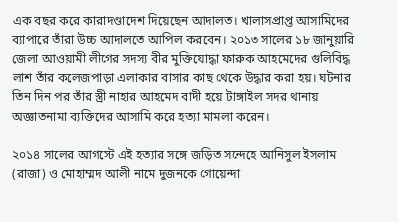এক বছর করে কারাদণ্ডাদেশ দিয়েছেন আদালত। খালাসপ্রাপ্ত আসামিদের ব্যাপারে তাঁরা উচ্চ আদালতে আপিল করবেন। ২০১৩ সালের ১৮ জানুয়ারি জেলা আওয়ামী লীগের সদস্য বীর মুক্তিযোদ্ধা ফারুক আহমেদের গুলিবিদ্ধ লাশ তাঁর কলেজপাড়া এলাকার বাসার কাছ থেকে উদ্ধার করা হয়। ঘটনার তিন দিন পর তাঁর স্ত্রী নাহার আহমেদ বাদী হয়ে টাঙ্গাইল সদর থানায় অজ্ঞাতনামা ব্যক্তিদের আসামি করে হত্যা মামলা করেন।

২০১৪ সালের আগস্টে এই হত্যার সঙ্গে জড়িত সন্দেহে আনিসুল ইসলাম (রাজা) ও মোহাম্মদ আলী নামে দুজনকে গোয়েন্দা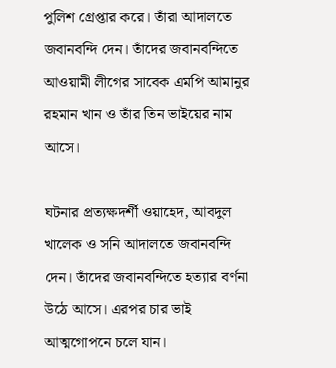পুলিশ গ্রেপ্তার করে। তাঁরা আদালতে জবানবন্দি দেন। তাঁদের জবানবন্দিতে আওয়ামী লীগের সাবেক এমপি আমানুর রহমান খান ও তাঁর তিন ভাইয়ের নাম আসে।

ঘটনার প্রত্যক্ষদর্শী ওয়াহেদ, আবদুল খালেক ও সনি আদালতে জবানবন্দি দেন। তাঁদের জবানবন্দিতে হত্যার বর্ণনা উঠে আসে। এরপর চার ভাই আত্মগোপনে চলে যান।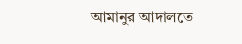আমানুর আদালতে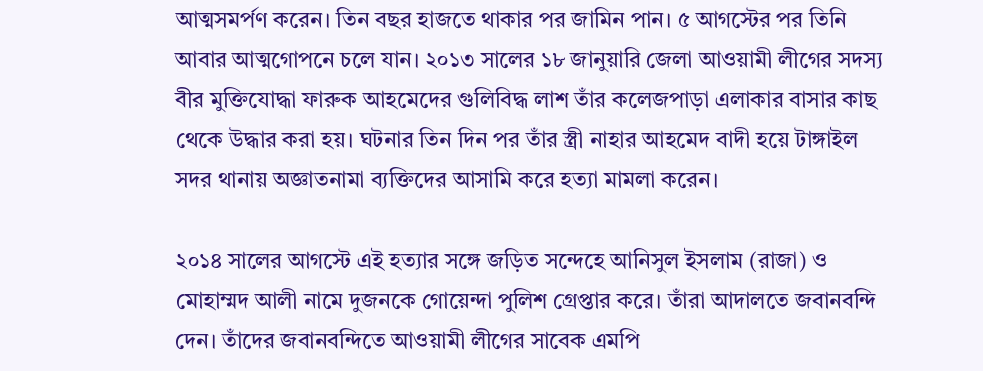আত্মসমর্পণ করেন। তিন বছর হাজতে থাকার পর জামিন পান। ৫ আগস্টের পর তিনি আবার আত্মগোপনে চলে যান। ২০১৩ সালের ১৮ জানুয়ারি জেলা আওয়ামী লীগের সদস্য বীর মুক্তিযোদ্ধা ফারুক আহমেদের গুলিবিদ্ধ লাশ তাঁর কলেজপাড়া এলাকার বাসার কাছ থেকে উদ্ধার করা হয়। ঘটনার তিন দিন পর তাঁর স্ত্রী নাহার আহমেদ বাদী হয়ে টাঙ্গাইল সদর থানায় অজ্ঞাতনামা ব্যক্তিদের আসামি করে হত্যা মামলা করেন।

২০১৪ সালের আগস্টে এই হত্যার সঙ্গে জড়িত সন্দেহে আনিসুল ইসলাম (রাজা) ও মোহাম্মদ আলী নামে দুজনকে গোয়েন্দা পুলিশ গ্রেপ্তার করে। তাঁরা আদালতে জবানবন্দি দেন। তাঁদের জবানবন্দিতে আওয়ামী লীগের সাবেক এমপি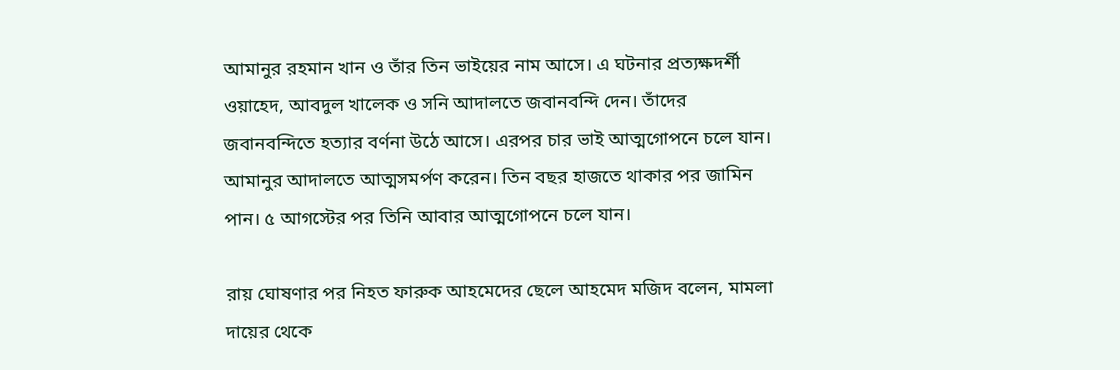আমানুর রহমান খান ও তাঁর তিন ভাইয়ের নাম আসে। এ ঘটনার প্রত্যক্ষদর্শী ওয়াহেদ, আবদুল খালেক ও সনি আদালতে জবানবন্দি দেন। তাঁদের জবানবন্দিতে হত্যার বর্ণনা উঠে আসে। এরপর চার ভাই আত্মগোপনে চলে যান। আমানুর আদালতে আত্মসমর্পণ করেন। তিন বছর হাজতে থাকার পর জামিন পান। ৫ আগস্টের পর তিনি আবার আত্মগোপনে চলে যান।

রায় ঘোষণার পর নিহত ফারুক আহমেদের ছেলে আহমেদ মজিদ বলেন, মামলা দায়ের থেকে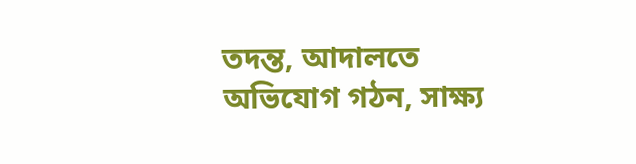তদন্ত, আদালতে অভিযোগ গঠন, সাক্ষ্য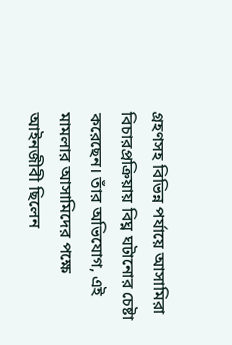গ্রহণসহ বিভিন্ন পর্যায়ে আসামিরা বিচারপ্রক্রিয়ায় বিঘ্ন ঘটানোর চেষ্টা করেছেন। তাঁর অভিযোগ, এই মামলার আসামিদের পক্ষে আইনজীবী ছিলেন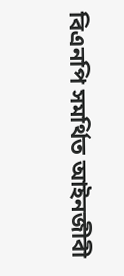বিএনপি সমর্থিত আইনজীবী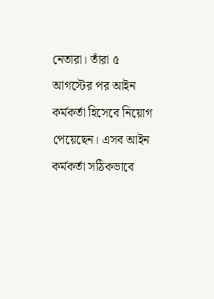নেতারা। তাঁরা ৫ আগস্টের পর আইন কর্মকর্তা হিসেবে নিয়োগ পেয়েছেন। এসব আইন কর্মকর্তা সঠিকভাবে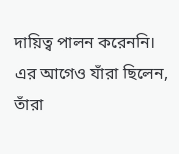দায়িত্ব পালন করেননি। এর আগেও যাঁরা ছিলেন, তাঁরা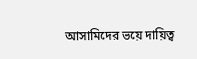আসামিদের ভয়ে দায়িত্ব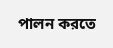পালন করতে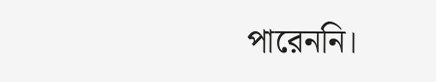পারেননি।